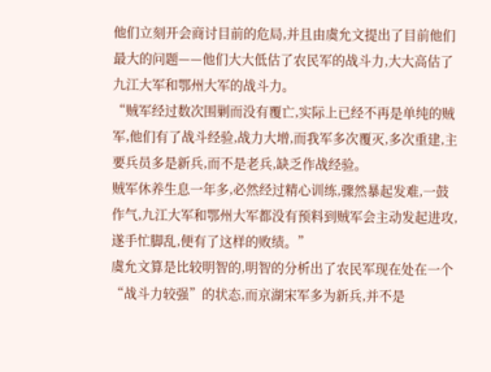他们立刻开会商讨目前的危局,并且由虞允文提出了目前他们最大的问题——他们大大低估了农民军的战斗力,大大高估了九江大军和鄂州大军的战斗力。
“贼军经过数次围剿而没有覆亡,实际上已经不再是单纯的贼军,他们有了战斗经验,战力大增,而我军多次覆灭,多次重建,主要兵员多是新兵,而不是老兵,缺乏作战经验。
贼军休养生息一年多,必然经过精心训练,骤然暴起发难,一鼓作气,九江大军和鄂州大军都没有预料到贼军会主动发起进攻,遂手忙脚乱,便有了这样的败绩。”
虞允文算是比较明智的,明智的分析出了农民军现在处在一个“战斗力较强”的状态,而京湖宋军多为新兵,并不是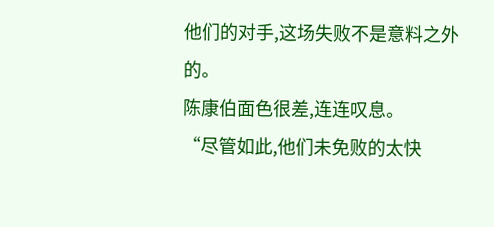他们的对手,这场失败不是意料之外的。
陈康伯面色很差,连连叹息。
“尽管如此,他们未免败的太快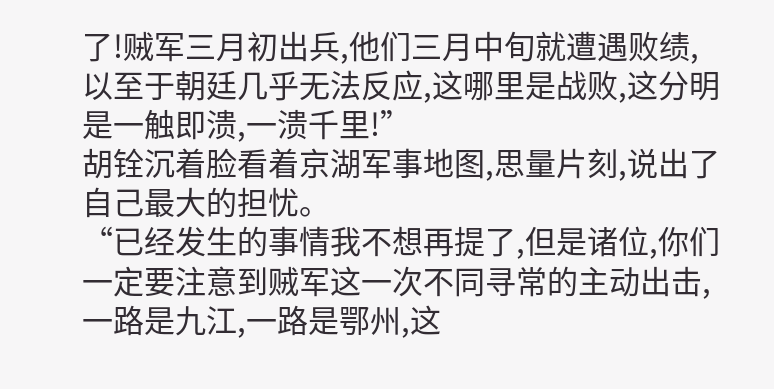了!贼军三月初出兵,他们三月中旬就遭遇败绩,以至于朝廷几乎无法反应,这哪里是战败,这分明是一触即溃,一溃千里!”
胡铨沉着脸看着京湖军事地图,思量片刻,说出了自己最大的担忧。
“已经发生的事情我不想再提了,但是诸位,你们一定要注意到贼军这一次不同寻常的主动出击,一路是九江,一路是鄂州,这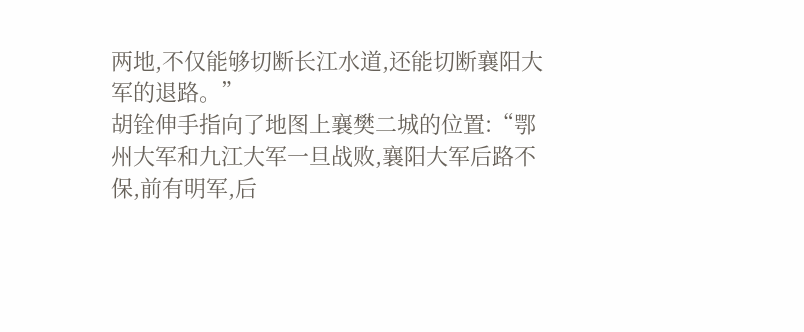两地,不仅能够切断长江水道,还能切断襄阳大军的退路。”
胡铨伸手指向了地图上襄樊二城的位置:“鄂州大军和九江大军一旦战败,襄阳大军后路不保,前有明军,后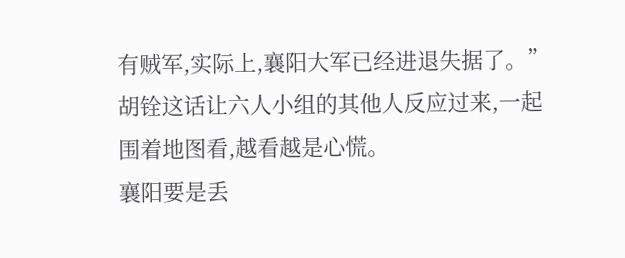有贼军,实际上,襄阳大军已经进退失据了。”
胡铨这话让六人小组的其他人反应过来,一起围着地图看,越看越是心慌。
襄阳要是丢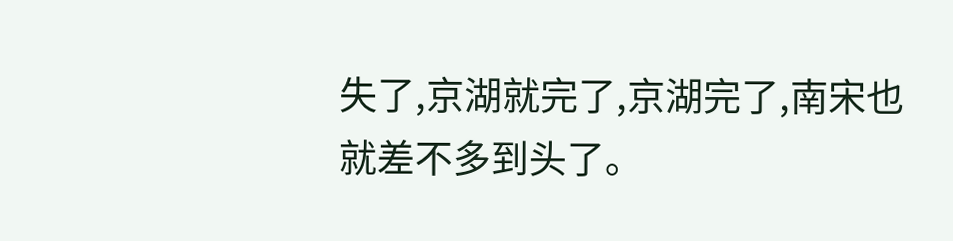失了,京湖就完了,京湖完了,南宋也就差不多到头了。